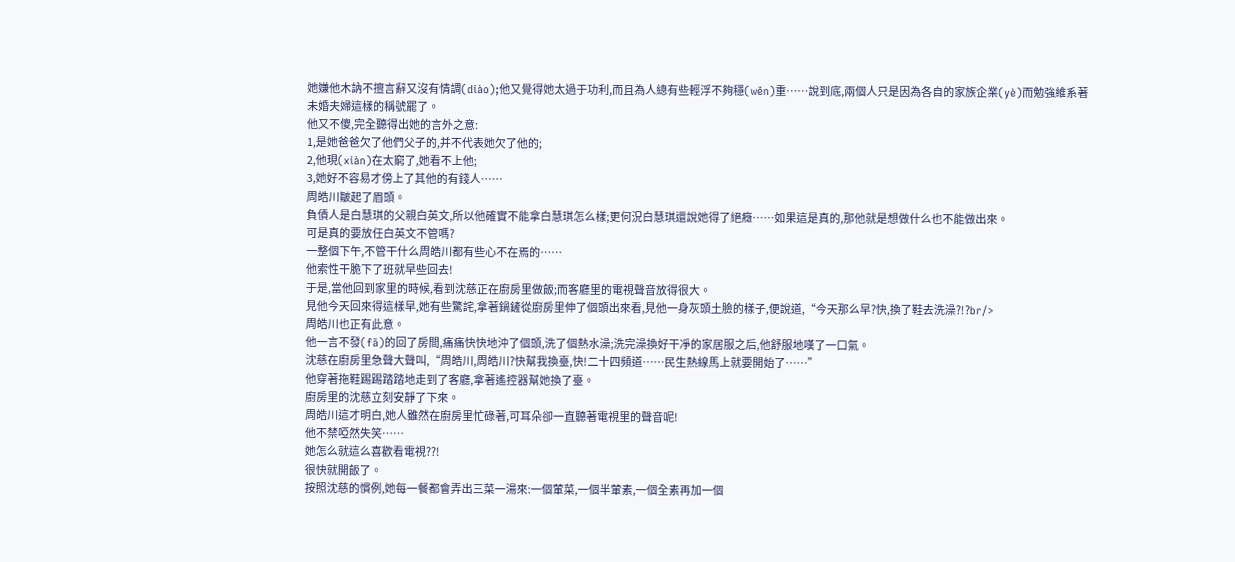她嫌他木訥不擅言辭又沒有情調(diào);他又覺得她太過于功利,而且為人總有些輕浮不夠穩(wěn)重……說到底,兩個人只是因為各自的家族企業(yè)而勉強維系著未婚夫婦這樣的稱號罷了。
他又不傻,完全聽得出她的言外之意:
1,是她爸爸欠了他們父子的,并不代表她欠了他的;
2,他現(xiàn)在太窮了,她看不上他;
3,她好不容易才傍上了其他的有錢人……
周皓川皺起了眉頭。
負債人是白慧琪的父親白英文,所以他確實不能拿白慧琪怎么樣;更何況白慧琪還說她得了絕癥……如果這是真的,那他就是想做什么也不能做出來。
可是真的要放任白英文不管嗎?
一整個下午,不管干什么周皓川都有些心不在焉的……
他索性干脆下了班就早些回去!
于是,當他回到家里的時候,看到沈慈正在廚房里做飯;而客廳里的電視聲音放得很大。
見他今天回來得這樣早,她有些驚詫,拿著鍋鏟從廚房里伸了個頭出來看,見他一身灰頭土臉的樣子,便說道,“今天那么早?快,換了鞋去洗澡?!?br/>
周皓川也正有此意。
他一言不發(fā)的回了房間,痛痛快快地沖了個頭,洗了個熱水澡;洗完澡換好干凈的家居服之后,他舒服地嘆了一口氣。
沈慈在廚房里急聲大聲叫,“周皓川,周皓川?快幫我換臺,快!二十四頻道……民生熱線馬上就要開始了……”
他穿著拖鞋踢踢踏踏地走到了客廳,拿著遙控器幫她換了臺。
廚房里的沈慈立刻安靜了下來。
周皓川這才明白,她人雖然在廚房里忙碌著,可耳朵卻一直聽著電視里的聲音呢!
他不禁啞然失笑……
她怎么就這么喜歡看電視??!
很快就開飯了。
按照沈慈的慣例,她每一餐都會弄出三菜一湯來:一個葷菜,一個半葷素,一個全素再加一個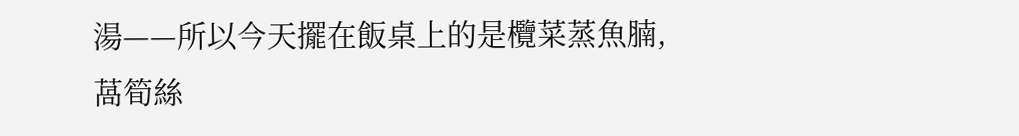湯——所以今天擺在飯桌上的是欖菜蒸魚腩,萵筍絲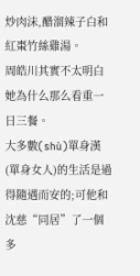炒肉沫,醋溜辣子白和紅棗竹絲雞湯。
周皓川其實不太明白她為什么那么看重一日三餐。
大多數(shù)單身漢(單身女人)的生活是過得隨遇而安的;可他和沈慈“同居”了一個多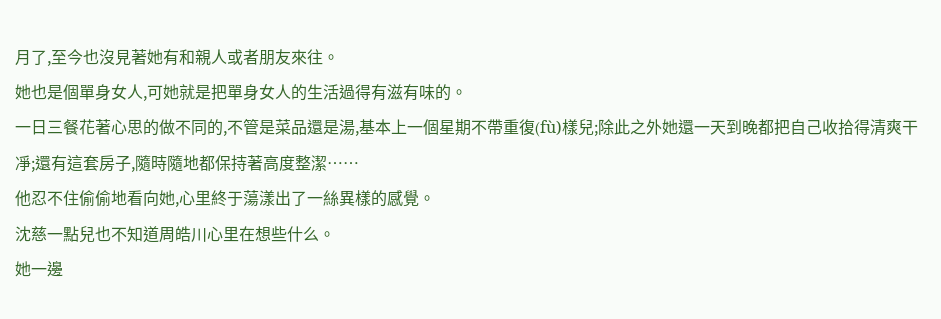月了,至今也沒見著她有和親人或者朋友來往。
她也是個單身女人,可她就是把單身女人的生活過得有滋有味的。
一日三餐花著心思的做不同的,不管是菜品還是湯,基本上一個星期不帶重復(fù)樣兒;除此之外她還一天到晚都把自己收拾得清爽干凈;還有這套房子,隨時隨地都保持著高度整潔……
他忍不住偷偷地看向她,心里終于蕩漾出了一絲異樣的感覺。
沈慈一點兒也不知道周皓川心里在想些什么。
她一邊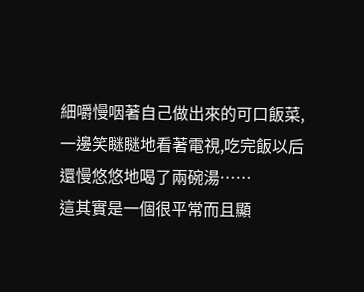細嚼慢咽著自己做出來的可口飯菜,一邊笑瞇瞇地看著電視,吃完飯以后還慢悠悠地喝了兩碗湯……
這其實是一個很平常而且顯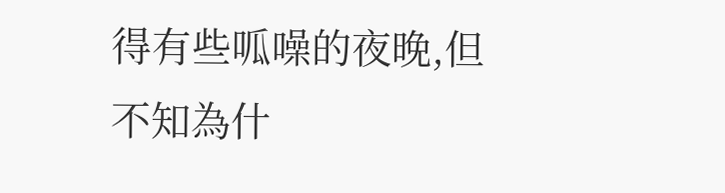得有些呱噪的夜晚,但不知為什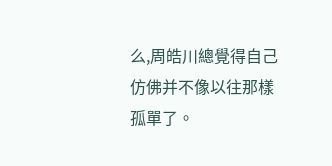么,周皓川總覺得自己仿佛并不像以往那樣孤單了。